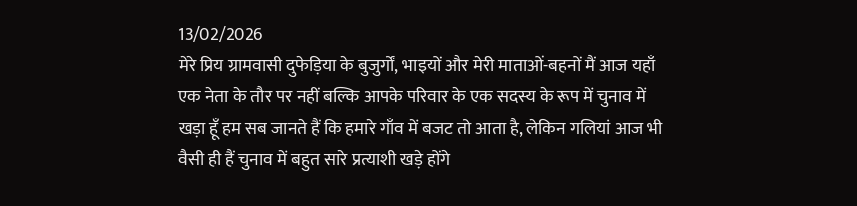13/02/2026
मेरे प्रिय ग्रामवासी दुफेड़िया के बुजुर्गों, भाइयों और मेरी माताओं-बहनों मैं आज यहाँ एक नेता के तौर पर नहीं बल्कि आपके परिवार के एक सदस्य के रूप में चुनाव में खड़ा हूँ हम सब जानते हैं कि हमारे गाँव में बजट तो आता है, लेकिन गलियां आज भी वैसी ही हैं चुनाव में बहुत सारे प्रत्याशी खड़े होंगे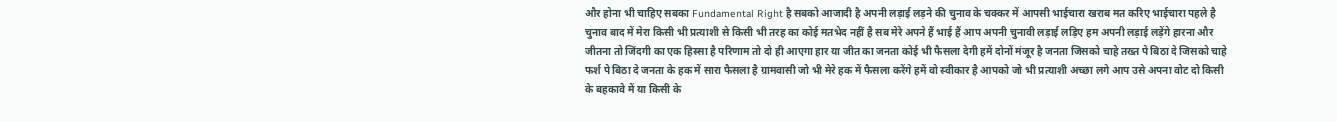और होना भी चाहिए सबका Fundamental Right है सबको आजादी है अपनी लड़ाई लड़ने की चुनाव के चक्कर में आपसी भाईचारा खराब मत करिए भाईचारा पहले है चुनाव बाद में मेरा किसी भी प्रत्याशी से किसी भी तरह का कोई मतभेद नहीं है सब मेरे अपने हैं भाई हैं आप अपनी चुनावी लड़ाई लड़िए हम अपनी लड़ाई लड़ेंगे हारना और जीतना तो जिंदगी का एक हिस्सा है परिणाम तो दो ही आएगा हार या जीत का जनता कोई भी फैसला देगी हमें दोनों मंजूर है जनता जिसको चाहे तख्त पे बिठा दे जिसको चाहे फर्श पे बिठा दे जनता के हक में सारा फैसला है ग्रामवासी जो भी मेरे हक में फैसला करेंगे हमें वो स्वीकार है आपको जो भी प्रत्याशी अच्छा लगे आप उसे अपना वोट दो किसी के बहकावे में या किसी के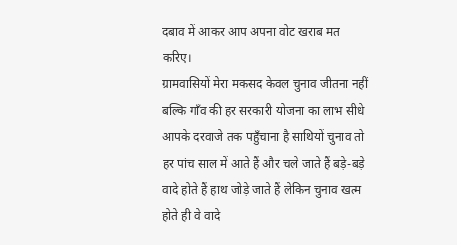दबाव में आकर आप अपना वोट खराब मत करिए।
ग्रामवासियों मेरा मकसद केवल चुनाव जीतना नहीं बल्कि गाँव की हर सरकारी योजना का लाभ सीधे आपके दरवाजे तक पहुँचाना है साथियों चुनाव तो हर पांच साल में आते हैं और चले जाते हैं बड़े-बड़े वादे होते हैं हाथ जोड़े जाते हैं लेकिन चुनाव खत्म होते ही वे वादे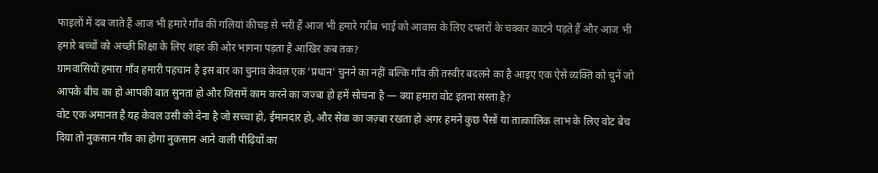फाइलों में दब जाते हैं आज भी हमारे गाँव की गलियां कीचड़ से भरी हैं आज भी हमारे गरीब भाई को आवास के लिए दफ्तरों के चक्कर काटने पड़ते हैं और आज भी हमारे बच्चों को अच्छी शिक्षा के लिए शहर की ओर भागना पड़ता है आखिर कब तक?
ग्रामवासियों हमारा गाँव हमारी पहचान है इस बार का चुनाव केवल एक 'प्रधान' चुनने का नहीं बल्कि गाँव की तस्वीर बदलने का है आइए एक ऐसे व्यक्ति को चुनें जो आपके बीच का हो आपकी बात सुनता हो और जिसमें काम करने का जज्बा हो हमें सोचना है — क्या हमारा वोट इतना सस्ता है?
वोट एक अमानत है यह केवल उसी को देना है जो सच्चा हो, ईमानदार हो, और सेवा का जज़्बा रखता हो अगर हमने कुछ पैसों या तात्कालिक लाभ के लिए वोट बेच दिया तो नुकसान गाँव का होगा नुकसान आने वाली पीढ़ियों का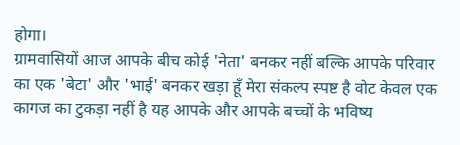होगा।
ग्रामवासियों आज आपके बीच कोई 'नेता' बनकर नहीं बल्कि आपके परिवार का एक 'बेटा' और 'भाई' बनकर खड़ा हूँ मेरा संकल्प स्पष्ट है वोट केवल एक कागज का टुकड़ा नहीं है यह आपके और आपके बच्चों के भविष्य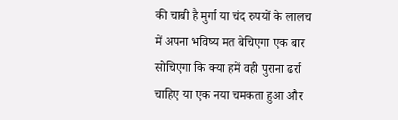की चाबी है मुर्गा या चंद रुपयों के लालच में अपना भविष्य मत बेचिएगा एक बार सोचिएगा कि क्या हमें वही पुराना ढर्रा चाहिए या एक नया चमकता हुआ और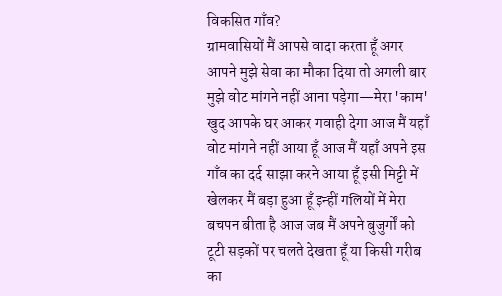विकसित गाँव?
ग्रामवासियों मैं आपसे वादा करता हूँ अगर आपने मुझे सेवा का मौका दिया तो अगली बार मुझे वोट मांगने नहीं आना पड़ेगा—मेरा 'काम' खुद आपके घर आकर गवाही देगा आज मैं यहाँ वोट मांगने नहीं आया हूँ आज मैं यहाँ अपने इस गाँव का दर्द साझा करने आया हूँ इसी मिट्टी में खेलकर मैं बड़ा हुआ हूँ इन्हीं गलियों में मेरा बचपन बीता है आज जब मैं अपने बुजुर्गों को टूटी सड़कों पर चलते देखता हूँ या किसी गरीब का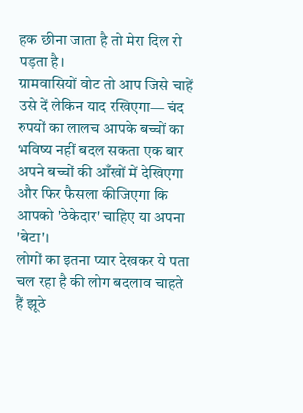हक छीना जाता है तो मेरा दिल रो पड़ता है।
ग्रामवासियों वोट तो आप जिसे चाहें उसे दें लेकिन याद रखिएगा— चंद रुपयों का लालच आपके बच्चों का भविष्य नहीं बदल सकता एक बार अपने बच्चों की आँखों में देखिएगा और फिर फैसला कीजिएगा कि आपको 'ठेकेदार' चाहिए या अपना 'बेटा'।
लोगों का इतना प्यार देखकर ये पता चल रहा है की लोग बदलाव चाहते हैं झूठे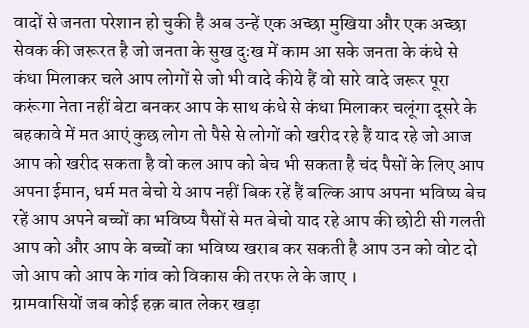वादों से जनता परेशान हो चुकी है अब उन्हें एक अच्छा मुखिया और एक अच्छा सेवक की जरूरत है जो जनता के सुख दुःख में काम आ सके जनता के कंधे से कंधा मिलाकर चले आप लोगों से जो भी वादे कीये हैं वो सारे वादे जरूर पूरा करूंगा नेता नहीं बेटा बनकर आप के साथ कंधे से कंधा मिलाकर चलूंगा दूसरे के बहकावे में मत आएं कुछ लोग तो पैसे से लोगों को खरीद रहे हैं याद रहे जो आज आप को खरीद सकता है वो कल आप को बेच भी सकता है चंद पैसों के लिए आप अपना ईमान, धर्म मत बेचो ये आप नहीं बिक रहें हैं बल्कि आप अपना भविष्य बेच रहें आप अपने बच्चों का भविष्य पैसों से मत बेचो याद रहे आप की छोटी सी गलती आप को और आप के बच्चों का भविष्य खराब कर सकती है आप उन को वोट दो जो आप को आप के गांव को विकास की तरफ ले के जाए ।
ग्रामवासियों जब कोई हक़ बात लेकर खड़ा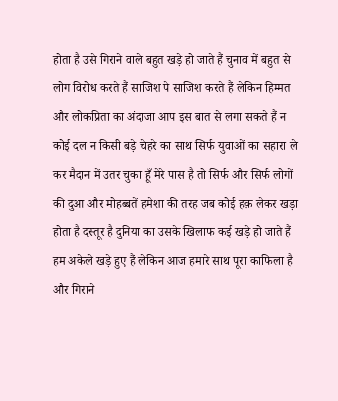होता है उसे गिराने वाले बहुत खड़े हो जाते हैं चुनाव में बहुत से लोग विरोध करते हैं साजिश पे साजिश करते हैं लेकिन हिम्मत और लोकप्रिता का अंदाजा आप इस बात से लगा सकते हैं न कोई दल न किसी बड़े चेहरे का साथ सिर्फ युवाओं का सहारा ले कर मैदान में उतर चुका हूँ मेरे पास है तो सिर्फ और सिर्फ लोगों की दुआ और मोहब्बतें हमेशा की तरह जब कोई हक़ लेकर खड़ा होता है दस्तूर है दुनिया का उसके खिलाफ कई खड़े हो जाते हैं हम अकेले खड़े हुए हैं लेकिन आज हमारे साथ पूरा काफिला है और गिराने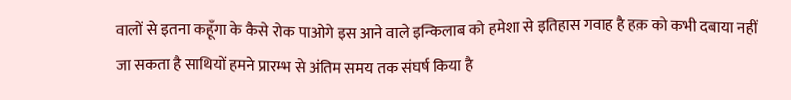वालों से इतना कहूँगा के कैसे रोक पाओगे इस आने वाले इन्किलाब को हमेशा से इतिहास गवाह है हक़ को कभी दबाया नहीं जा सकता है साथियों हमने प्रारम्भ से अंतिम समय तक संघर्ष किया है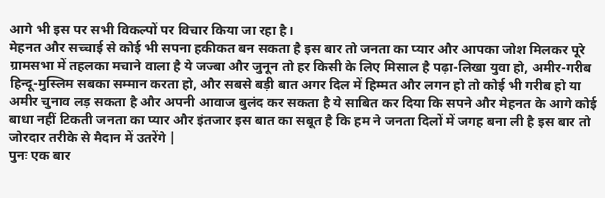आगे भी इस पर सभी विकल्पों पर विचार किया जा रहा है।
मेहनत और सच्चाई से कोई भी सपना हकीकत बन सकता है इस बार तो जनता का प्यार और आपका जोश मिलकर पूरे ग्रामसभा में तहलका मचाने वाला है ये जज्बा और जुनून तो हर किसी के लिए मिसाल है पढ़ा-लिखा युवा हो, अमीर-गरीब हिन्दू-मुस्लिम सबका सम्मान करता हो, और सबसे बड़ी बात अगर दिल में हिम्मत और लगन हो तो कोई भी गरीब हो या अमीर चुनाव लड़ सकता है और अपनी आवाज बुलंद कर सकता है ये साबित कर दिया कि सपने और मेहनत के आगे कोई बाधा नहीं टिकती जनता का प्यार और इंतजार इस बात का सबूत है कि हम ने जनता दिलों में जगह बना ली है इस बार तो जोरदार तरीके से मैदान में उतरेंगे |
पुनः एक बार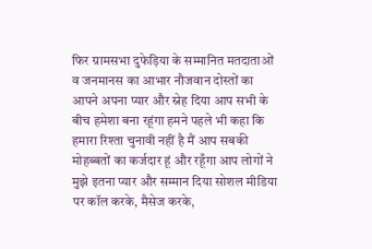फिर ग्रामसभा दुफेड़िया के सम्मानित मतदाताओं व जनमानस का आभार नौजवान दोस्तों का आपने अपना प्यार और स्नेह दिया आप सभी के बीच हमेशा बना रहूंगा हमने पहले भी कहा कि हमारा रिश्ता चुनावी नहीं है मैं आप सबकी मोहब्बतों का कर्जदार हूं और रहूँगा आप लोगों ने मुझे इतना प्यार और सम्मान दिया सोशल मीडिया पर कॉल करके, मैसेज करके,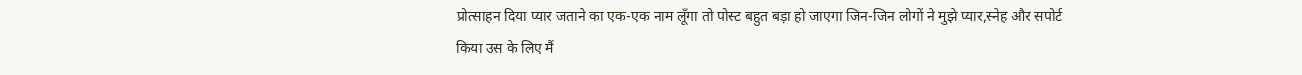प्रोत्साहन दिया प्यार जताने का एक-एक नाम लूँगा तो पोस्ट बहुत बड़ा हो जाएगा जिन-जिन लोगों ने मुझे प्यार,स्नेह और सपोर्ट किया उस के लिए मैं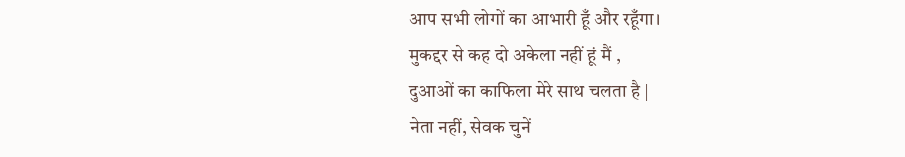आप सभी लोगों का आभारी हूँ और रहूँगा।
मुकद्दर से कह दो अकेला नहीं हूं मैं ,
दुआओं का काफिला मेरे साथ चलता है |
नेता नहीं, सेवक चुनें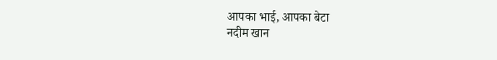आपका भाई, आपका बेटा
नदीम खान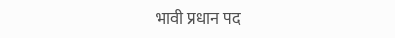भावी प्रधान पद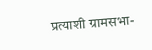प्रत्याशी ग्रामसभा-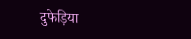दुफेड़िया